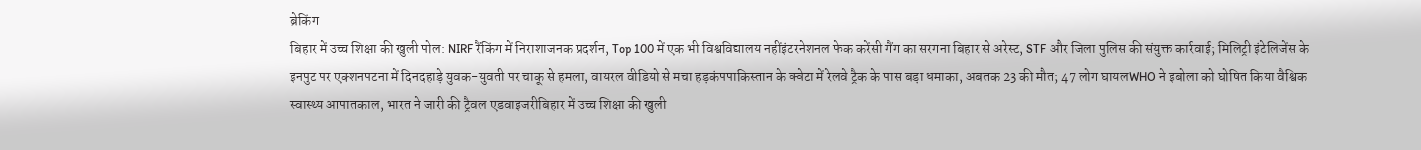ब्रेकिंग
बिहार में उच्च शिक्षा की खुली पोल: NIRF रैंकिंग में निराशाजनक प्रदर्शन, Top 100 में एक भी विश्वविद्यालय नहींइंटरनेशनल फेक करेंसी गैंग का सरगना बिहार से अरेस्ट, STF और जिला पुलिस की संयुक्त कार्रवाई; मिलिट्री इंटेलिजेंस के इनपुट पर एक्शनपटना में दिनदहाड़े युवक-युवती पर चाकू से हमला, वायरल वीडियो से मचा हड़कंपपाकिस्तान के क्वेटा में रेलवे ट्रैक के पास बड़ा धमाका, अबतक 23 की मौत; 47 लोग घायलWHO ने इबोला को घोषित किया वैश्विक स्वास्थ्य आपातकाल, भारत ने जारी की ट्रैवल एडवाइजरीबिहार में उच्च शिक्षा की खुली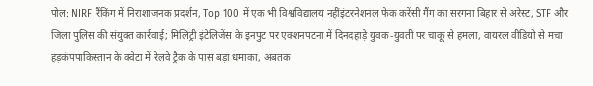पोल: NIRF रैंकिंग में निराशाजनक प्रदर्शन, Top 100 में एक भी विश्वविद्यालय नहींइंटरनेशनल फेक करेंसी गैंग का सरगना बिहार से अरेस्ट, STF और जिला पुलिस की संयुक्त कार्रवाई; मिलिट्री इंटेलिजेंस के इनपुट पर एक्शनपटना में दिनदहाड़े युवक-युवती पर चाकू से हमला, वायरल वीडियो से मचा हड़कंपपाकिस्तान के क्वेटा में रेलवे ट्रैक के पास बड़ा धमाका, अबतक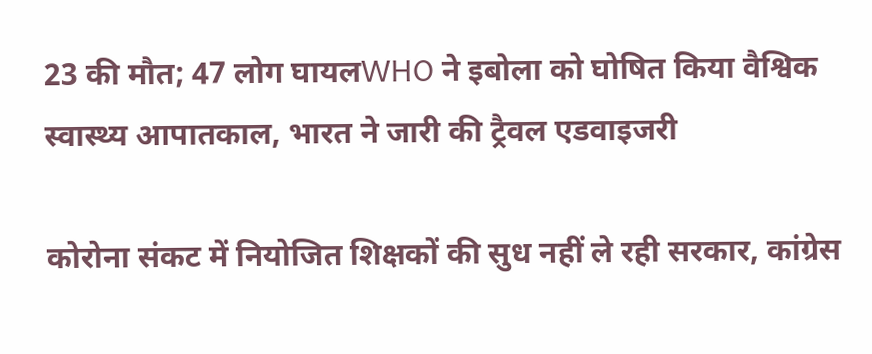23 की मौत; 47 लोग घायलWHO ने इबोला को घोषित किया वैश्विक स्वास्थ्य आपातकाल, भारत ने जारी की ट्रैवल एडवाइजरी

कोरोना संकट में नियोजित शिक्षकों की सुध नहीं ले रही सरकार, कांग्रेस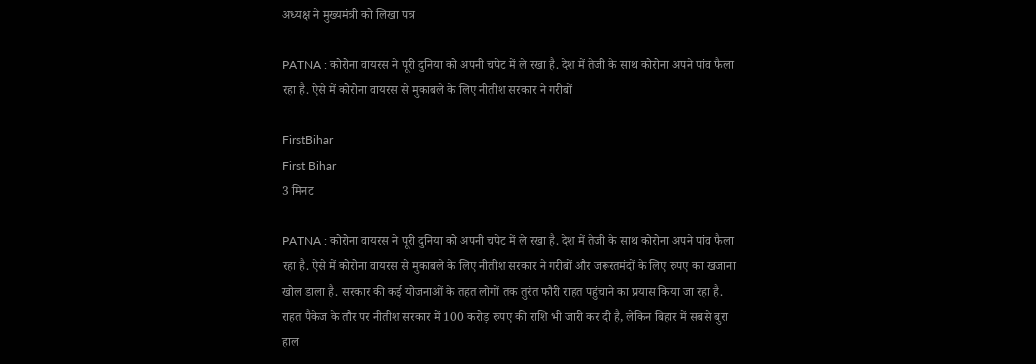अध्यक्ष ने मुख्यमंत्री को लिखा पत्र

PATNA : कोरोना वायरस ने पूरी दुनिया को अपनी चपेट में ले रखा है. देश में तेजी के साथ कोरोना अपने पांव फैला रहा है. ऐसे में कोरोना वायरस से मुकाबले के लिए नीतीश सरकार ने गरीबों

FirstBihar
First Bihar
3 मिनट

PATNA : कोरोना वायरस ने पूरी दुनिया को अपनी चपेट में ले रखा है. देश में तेजी के साथ कोरोना अपने पांव फैला रहा है. ऐसे में कोरोना वायरस से मुकाबले के लिए नीतीश सरकार ने गरीबों और जरूरतमंदों के लिए रुपए का खजाना खोल डाला है. सरकार की कई योजनाओं के तहत लोगों तक तुरंत फौरी राहत पहुंचाने का प्रयास किया जा रहा है. राहत पैकेज के तौर पर नीतीश सरकार में 100 करोड़ रुपए की राशि भी जारी कर दी है, लेकिन बिहार में सबसे बुरा हाल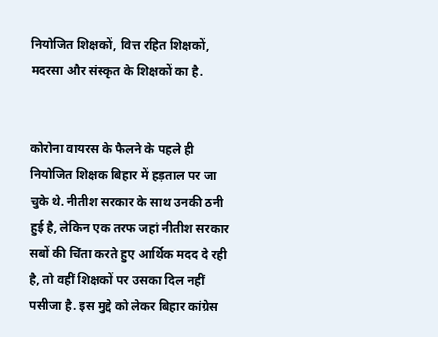नियोजित शिक्षकों, वित्त रहित शिक्षकों, मदरसा और संस्कृत के शिक्षकों का है.


कोरोना वायरस के फैलने के पहले ही नियोजित शिक्षक बिहार में हड़ताल पर जा चुके थे. नीतीश सरकार के साथ उनकी ठनी हुई है, लेकिन एक तरफ जहां नीतीश सरकार सबों की चिंता करते हुए आर्थिक मदद दे रही है, तो वहीं शिक्षकों पर उसका दिल नहीं पसीजा है. इस मुद्दे को लेकर बिहार कांग्रेस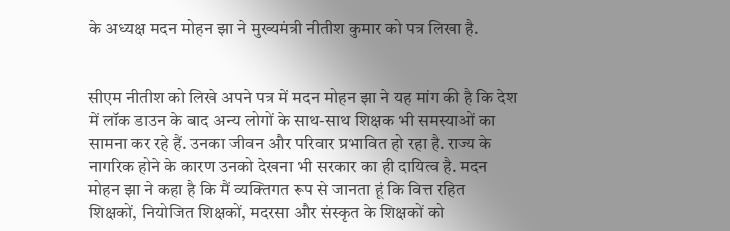के अध्यक्ष मदन मोहन झा ने मुख्यमंत्री नीतीश कुमार को पत्र लिखा है.


सीएम नीतीश को लिखे अपने पत्र में मदन मोहन झा ने यह मांग की है कि देश में लॉक डाउन के बाद अन्य लोगों के साथ-साथ शिक्षक भी समस्याओं का सामना कर रहे हैं. उनका जीवन और परिवार प्रभावित हो रहा है. राज्य के नागरिक होने के कारण उनको देखना भी सरकार का ही दायित्व है. मदन मोहन झा ने कहा है कि मैं व्यक्तिगत रूप से जानता हूं कि वित्त रहित शिक्षकों, नियोजित शिक्षकों, मदरसा और संस्कृत के शिक्षकों को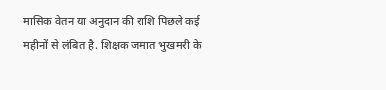मासिक वेतन या अनुदान की राशि पिछले कई महीनों से लंबित है. शिक्षक जमात भुखमरी के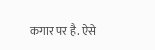कगार पर है. ऐसे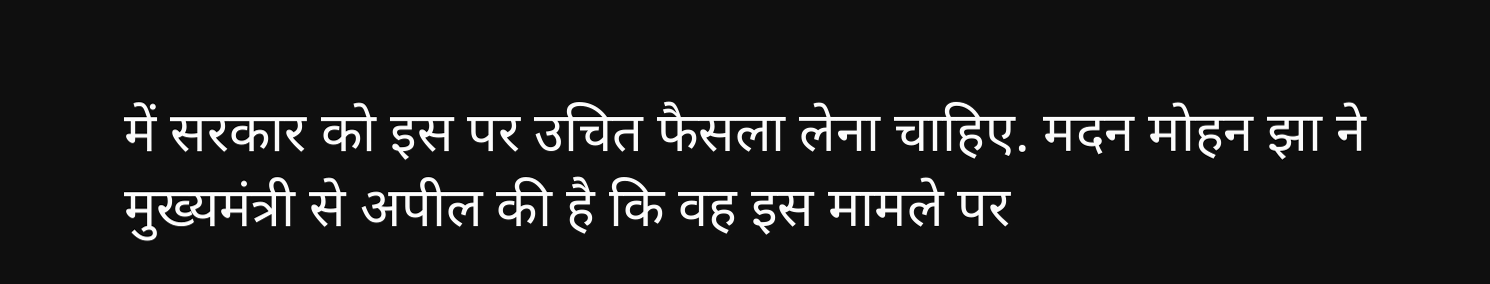में सरकार को इस पर उचित फैसला लेना चाहिए. मदन मोहन झा ने मुख्यमंत्री से अपील की है कि वह इस मामले पर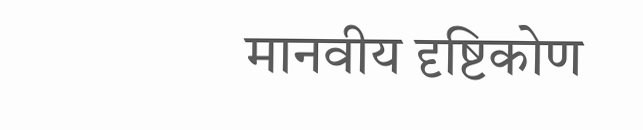मानवीय दृष्टिकोण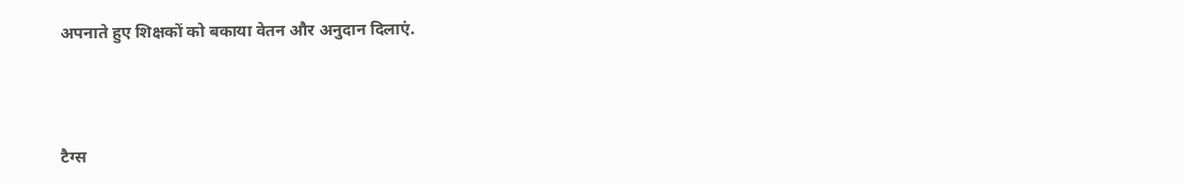अपनाते हुए शिक्षकों को बकाया वेतन और अनुदान दिलाएं.



टैग्स